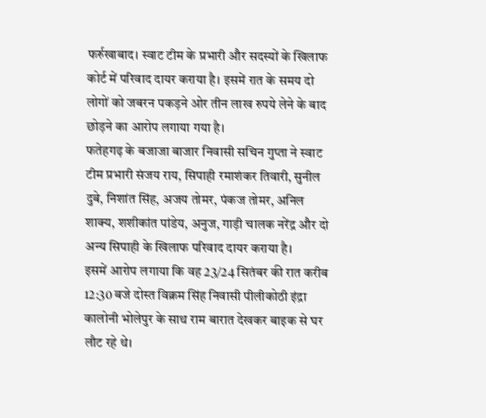फर्रुखाबाद। स्वाट टीम के प्रभारी और सदस्यों के खिलाफ कोर्ट में परिवाद दायर कराया है। इसमें रात के समय दो लोगों को जबरन पकड़ने ओर तीन लाख रुपये लेने के बाद छोड़ने का आरोप लगाया गया है।
फतेहगढ़ के बजाजा बाजार निवासी सचिन गुप्ता ने स्वाट टीम प्रभारी संजय राय, सिपाही रमाशंकर तिवारी, सुनील दुबे, निशांत सिंह, अजय तोमर, पंकज तोमर, अनिल शाक्य, शशीकांत पांडेय, अनुज, गाड़ी चालक नरेंद्र और दो अन्य सिपाही के खिलाफ परिवाद दायर कराया है।
इसमें आरोप लगाया कि वह 23/24 सितंबर की रात करीब 12:30 बजे दोस्त विक्रम सिंह निवासी पीलीकोठी इंद्रा कालोनी भोलेपुर के साथ राम बारात देखकर बाइक से घर लौट रहे थे।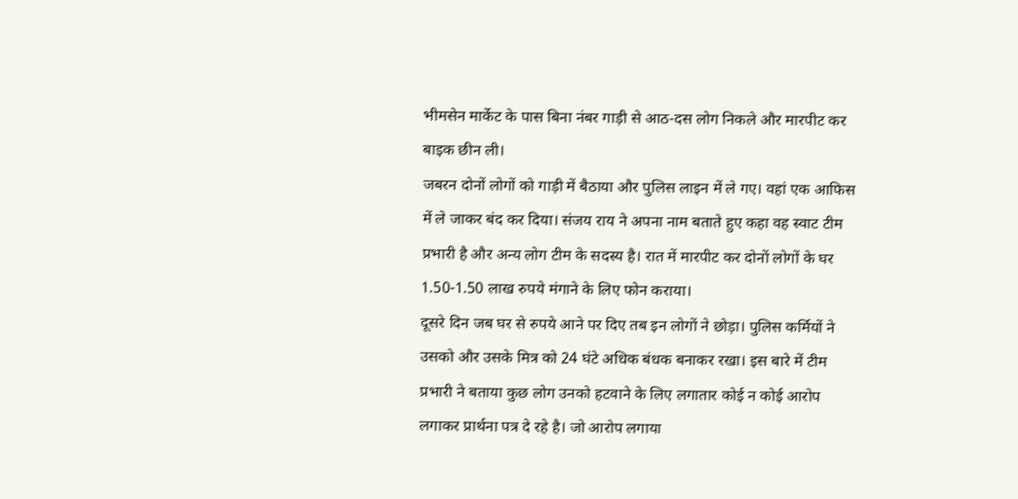भीमसेन मार्केट के पास बिना नंबर गाड़ी से आठ-दस लोग निकले और मारपीट कर बाइक छीन ली।
जबरन दोनों लोगों को गाड़ी में बैठाया और पुलिस लाइन में ले गए। वहां एक आफिस में ले जाकर बंद कर दिया। संजय राय ने अपना नाम बताते हुए कहा वह स्वाट टीम प्रभारी है और अन्य लोग टीम के सदस्य है। रात में मारपीट कर दोनों लोगों के घर 1.50-1.50 लाख रुपये मंगाने के लिए फोन कराया।
दूसरे दिन जब घर से रुपये आने पर दिए तब इन लोगों ने छोड़ा। पुलिस कर्मियों ने उसको और उसके मित्र को 24 घंटे अधिक बंधक बनाकर रखा। इस बारे में टीम प्रभारी ने बताया कुछ लोग उनको हटवाने के लिए लगातार कोई न कोई आरोप लगाकर प्रार्थना पत्र दे रहे है। जो आरोप लगाया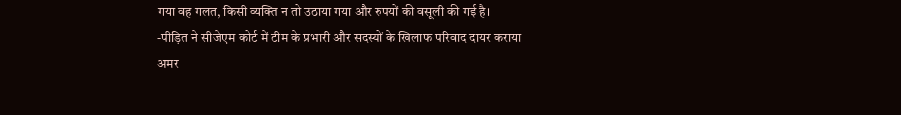गया वह गलत, किसी व्यक्ति न तो उठाया गया और रुपयों की वसूली की गई है।
-पीड़ित ने सीजेएम कोर्ट में टीम के प्रभारी और सदस्यों के खिलाफ परिवाद दायर कराया
अमर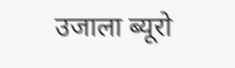उजाला ब्यूरो